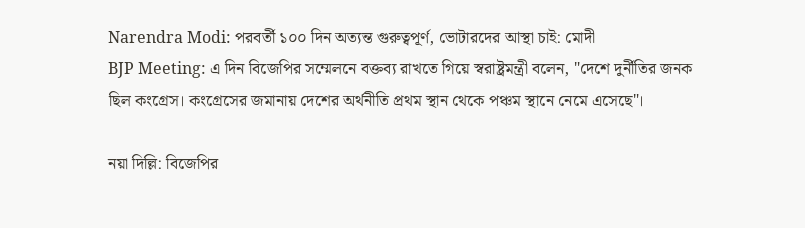Narendra Modi: পরবর্তী ১০০ দিন অত্যন্ত গুরুত্বপূর্ণ, ভোটারদের আস্থা চাই: মোদী
BJP Meeting: এ দিন বিজেপির সম্মেলনে বক্তব্য রাখতে গিয়ে স্বরাষ্ট্রমন্ত্রী বলেন, "দেশে দুর্নীতির জনক ছিল কংগ্রেস। কংগ্রেসের জমানায় দেশের অর্থনীতি প্রথম স্থান থেকে পঞ্চম স্থানে নেমে এসেছে"।

নয়া দিল্লি: বিজেপির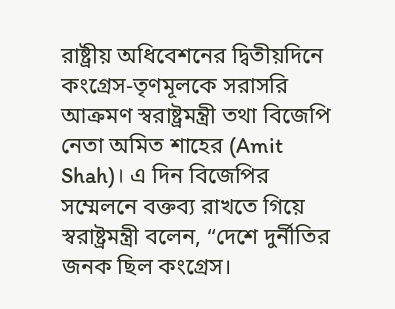রাষ্ট্রীয় অধিবেশনের দ্বিতীয়দিনে কংগ্রেস-তৃণমূলকে সরাসরি আক্রমণ স্বরাষ্ট্রমন্ত্রী তথা বিজেপি নেতা অমিত শাহের (Amit Shah)। এ দিন বিজেপির সম্মেলনে বক্তব্য রাখতে গিয়ে স্বরাষ্ট্রমন্ত্রী বলেন, “দেশে দুর্নীতির জনক ছিল কংগ্রেস।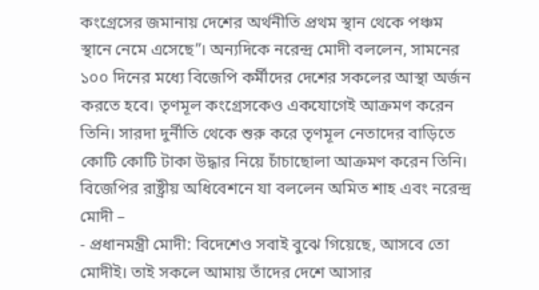কংগ্রেসের জমানায় দেশের অর্থনীতি প্রথম স্থান থেকে পঞ্চম স্থানে নেমে এসেছে”। অন্যদিকে নরেন্দ্র মোদী বললেন, সামনের ১০০ দিনের মধ্যে বিজেপি কর্মীদের দেশের সকলের আস্থা অর্জন করতে হবে। তৃণমূল কংগ্রেসকেও একযোগেই আক্রমণ করেন তিনি। সারদা দুর্নীতি থেকে শুরু করে তৃণমূল নেতাদের বাড়িতে কোটি কোটি টাকা উদ্ধার নিয়ে চাঁচাছোলা আক্রমণ করেন তিনি।
বিজেপির রাষ্ট্রীয় অধিবেশনে যা বললেন অমিত শাহ এবং নরেন্দ্র মোদী –
- প্রধানমন্ত্রী মোদী: বিদেশেও সবাই বুঝে গিয়েছে, আসবে তো মোদীই। তাই সকলে আমায় তাঁদের দেশে আসার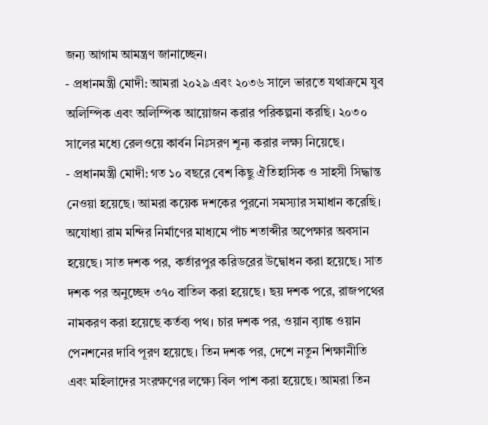জন্য আগাম আমন্ত্রণ জানাচ্ছেন।
- প্রধানমন্ত্রী মোদী: আমরা ২০২৯ এবং ২০৩৬ সালে ভারতে যথাক্রমে যুব অলিম্পিক এবং অলিম্পিক আয়োজন করার পরিকল্পনা করছি। ২০৩০ সালের মধ্যে রেলওয়ে কার্বন নিঃসরণ শূন্য করার লক্ষ্য নিয়েছে।
- প্রধানমন্ত্রী মোদী: গত ১০ বছরে বেশ কিছু ঐতিহাসিক ও সাহসী সিদ্ধান্ত নেওয়া হয়েছে। আমরা কয়েক দশকের পুরনো সমস্যার সমাধান করেছি। অযোধ্যা রাম মন্দির নির্মাণের মাধ্যমে পাঁচ শতাব্দীর অপেক্ষার অবসান হয়েছে। সাত দশক পর, কর্তারপুর করিডরের উদ্বোধন করা হয়েছে। সাত দশক পর অনুচ্ছেদ ৩৭০ বাতিল করা হয়েছে। ছয় দশক পরে, রাজপথের নামকরণ করা হয়েছে কর্তব্য পথ। চার দশক পর, ওয়ান ব়্যাঙ্ক ওয়ান পেনশনের দাবি পূরণ হয়েছে। তিন দশক পর, দেশে নতুন শিক্ষানীতি এবং মহিলাদের সংরক্ষণের লক্ষ্যে বিল পাশ করা হয়েছে। আমরা তিন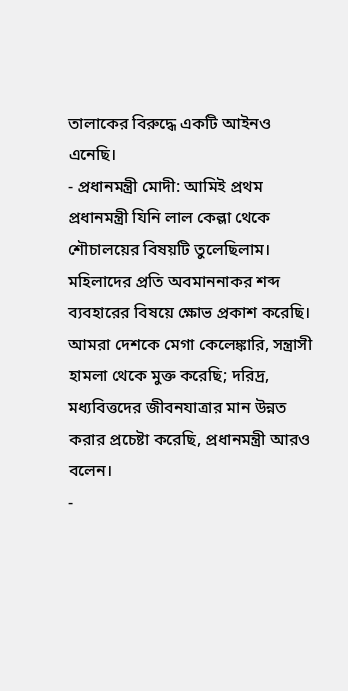তালাকের বিরুদ্ধে একটি আইনও এনেছি।
- প্রধানমন্ত্রী মোদী: আমিই প্রথম প্রধানমন্ত্রী যিনি লাল কেল্লা থেকে শৌচালয়ের বিষয়টি তুলেছিলাম। মহিলাদের প্রতি অবমাননাকর শব্দ ব্যবহারের বিষয়ে ক্ষোভ প্রকাশ করেছি। আমরা দেশকে মেগা কেলেঙ্কারি, সন্ত্রাসী হামলা থেকে মুক্ত করেছি; দরিদ্র, মধ্যবিত্তদের জীবনযাত্রার মান উন্নত করার প্রচেষ্টা করেছি, প্রধানমন্ত্রী আরও বলেন।
-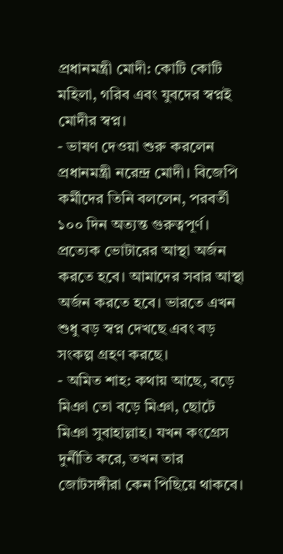প্রধানমন্ত্রী মোদী: কোটি কোটি মহিলা, গরিব এবং যুবদের স্বপ্নই মোদীর স্বপ্ন।
- ভাষণ দেওয়া শুরু করলেন প্রধানমন্ত্রী নরেন্দ্র মোদী। বিজেপি কর্মীদের তিনি বললেন, পরবর্তী ১০০ দিন অত্যন্ত গুরুত্বপূর্ণ। প্রত্যেক ভোটারের আস্থা অর্জন করতে হবে। আমাদের সবার আস্থা অর্জন করতে হবে। ভারতে এখন শুধু বড় স্বপ্ন দেখছে এবং বড় সংকল্প গ্রহণ করছে।
- অমিত শাহ: কথায় আছে, বড়ে মিঞা তো বড়ে মিঞা, ছোটে মিঞা সুবাহাল্লাহ। যখন কংগ্রেস দুর্নীতি করে, তখন তার জোটসঙ্গীরা কেন পিছিয়ে থাকবে।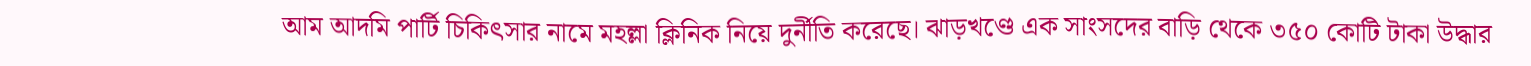আম আদমি পার্টি চিকিৎসার নামে মহল্লা ক্লিনিক নিয়ে দুর্নীতি করেছে। ঝাড়খণ্ডে এক সাংসদের বাড়ি থেকে ৩৫০ কোটি টাকা উদ্ধার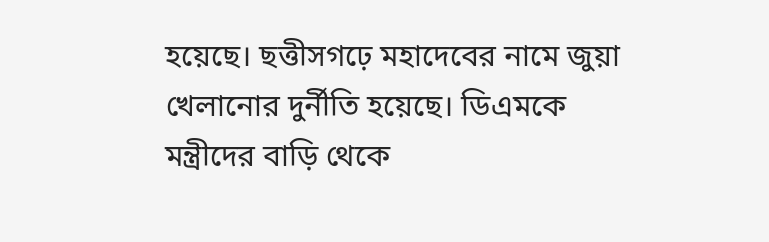হয়েছে। ছত্তীসগঢ়ে মহাদেবের নামে জুয়া খেলানোর দুর্নীতি হয়েছে। ডিএমকে মন্ত্রীদের বাড়ি থেকে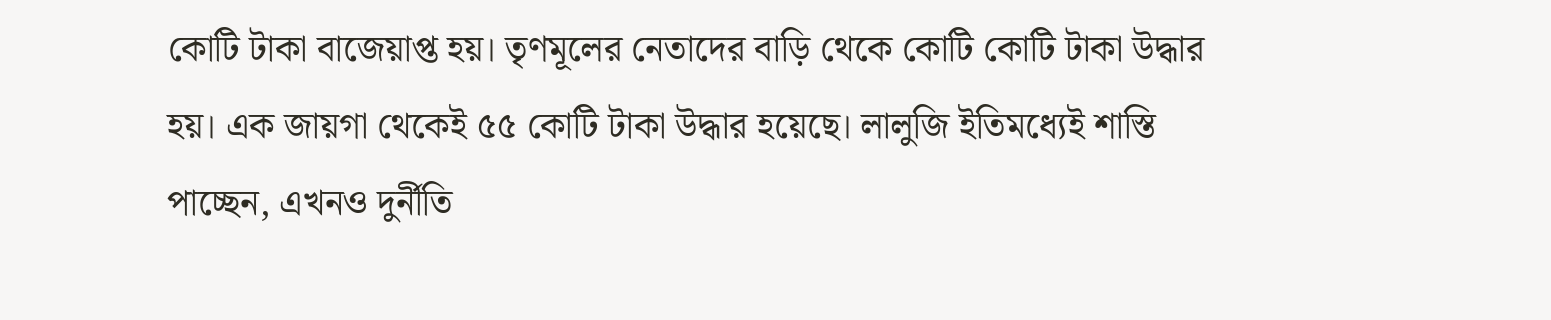কোটি টাকা বাজেয়াপ্ত হয়। তৃণমূলের নেতাদের বাড়ি থেকে কোটি কোটি টাকা উদ্ধার হয়। এক জায়গা থেকেই ৫৫ কোটি টাকা উদ্ধার হয়েছে। লালুজি ইতিমধ্যেই শাস্তি পাচ্ছেন, এখনও দুর্নীতি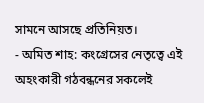সামনে আসছে প্রতিনিয়ত।
- অমিত শাহ: কংগ্রেসের নেতৃত্বে এই অহংকারী গঠবন্ধনের সকলেই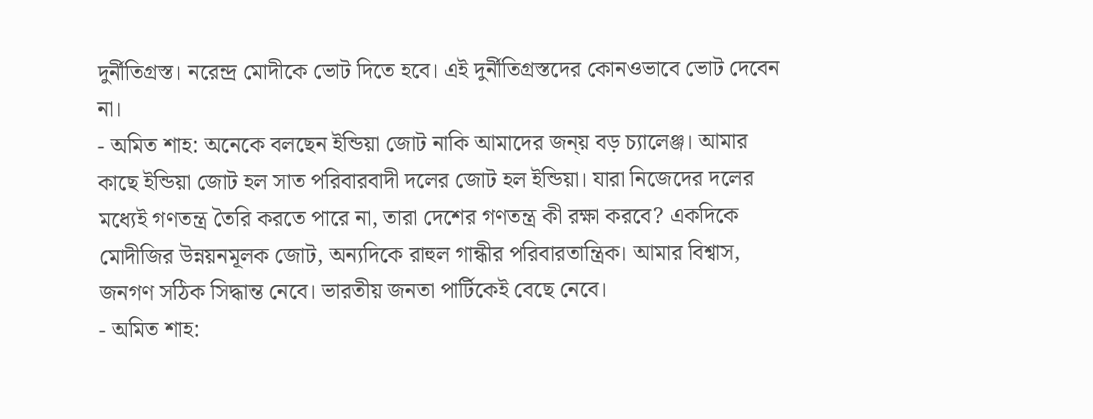দুর্নীতিগ্রস্ত। নরেন্দ্র মোদীকে ভোট দিতে হবে। এই দুর্নীতিগ্রস্তদের কোনওভাবে ভোট দেবেন না।
- অমিত শাহ: অনেকে বলছেন ইন্ডিয়া জোট নাকি আমাদের জন্য় বড় চ্যালেঞ্জ। আমার কাছে ইন্ডিয়া জোট হল সাত পরিবারবাদী দলের জোট হল ইন্ডিয়া। যারা নিজেদের দলের মধ্যেই গণতন্ত্র তৈরি করতে পারে না, তারা দেশের গণতন্ত্র কী রক্ষা করবে? একদিকে মোদীজির উন্নয়নমূলক জোট, অন্যদিকে রাহুল গান্ধীর পরিবারতান্ত্রিক। আমার বিশ্বাস, জনগণ সঠিক সিদ্ধান্ত নেবে। ভারতীয় জনতা পার্টিকেই বেছে নেবে।
- অমিত শাহ: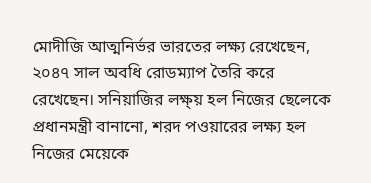মোদীজি আত্মনির্ভর ভারতের লক্ষ্য রেখেছেন, ২০৪৭ সাল অবধি রোডম্যাপ তৈরি করে রেখেছেন। সনিয়াজির লক্ষ্য় হল নিজের ছেলেকে প্রধানমন্ত্রী বানানো, শরদ পওয়ারের লক্ষ্য হল নিজের মেয়েকে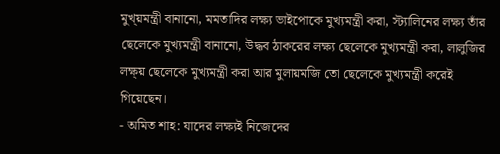মুখ্য়মন্ত্রী বানানো, মমতাদির লক্ষ্য ভাইপোকে মুখ্যমন্ত্রী করা, স্ট্যালিনের লক্ষ্য তাঁর ছেলেকে মুখ্যমন্ত্রী বানানো, উদ্ধব ঠাকরের লক্ষ্য ছেলেকে মুখ্যমন্ত্রী করা, লালুজির লক্ষ্য় ছেলেকে মুখ্যমন্ত্রী করা আর মুলায়মজি তো ছেলেকে মুখ্যমন্ত্রী করেই গিয়েছেন।
- অমিত শাহ: যাদের লক্ষ্যই নিজেদের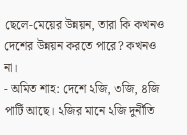ছেলে-মেয়ের উন্নয়ন, তারা কি কখনও দেশের উন্নয়ন করতে পারে? কখনও না।
- অমিত শাহ: দেশে ২জি, ৩জি, ৪জি পার্টি আছে। ২জির মানে ২জি দুর্নীতি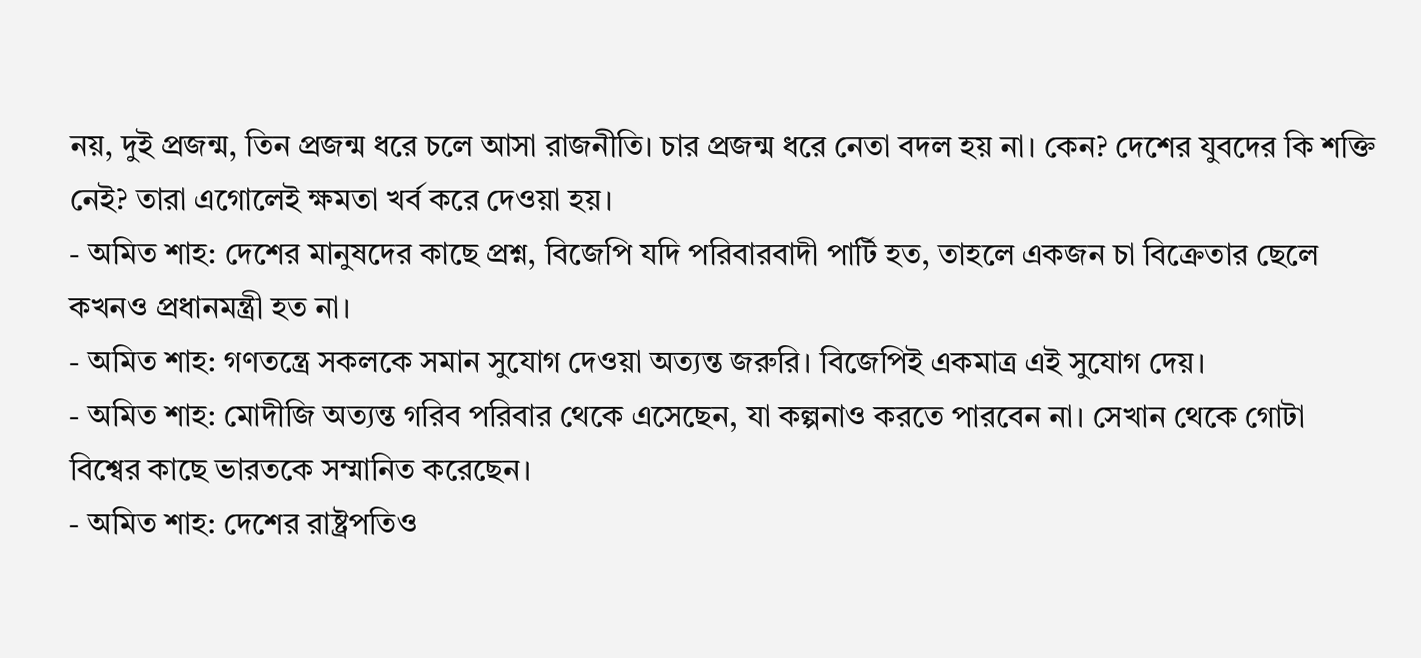নয়, দুই প্রজন্ম, তিন প্রজন্ম ধরে চলে আসা রাজনীতি। চার প্রজন্ম ধরে নেতা বদল হয় না। কেন? দেশের যুবদের কি শক্তি নেই? তারা এগোলেই ক্ষমতা খর্ব করে দেওয়া হয়।
- অমিত শাহ: দেশের মানুষদের কাছে প্রশ্ন, বিজেপি যদি পরিবারবাদী পার্টি হত, তাহলে একজন চা বিক্রেতার ছেলে কখনও প্রধানমন্ত্রী হত না।
- অমিত শাহ: গণতন্ত্রে সকলকে সমান সুযোগ দেওয়া অত্যন্ত জরুরি। বিজেপিই একমাত্র এই সুযোগ দেয়।
- অমিত শাহ: মোদীজি অত্যন্ত গরিব পরিবার থেকে এসেছেন, যা কল্পনাও করতে পারবেন না। সেখান থেকে গোটা বিশ্বের কাছে ভারতকে সম্মানিত করেছেন।
- অমিত শাহ: দেশের রাষ্ট্রপতিও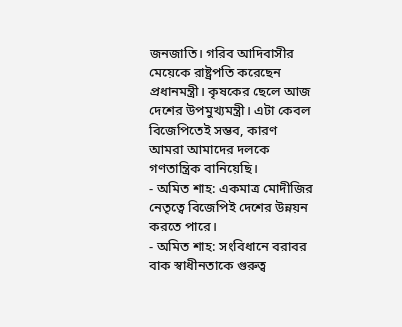জনজাতি। গরিব আদিবাসীর মেয়েকে রাষ্ট্রপতি করেছেন প্রধানমন্ত্রী। কৃষকের ছেলে আজ দেশের উপমুখ্যমন্ত্রী। এটা কেবল বিজেপিতেই সম্ভব, কারণ আমরা আমাদের দলকে গণতান্ত্রিক বানিয়েছি।
- অমিত শাহ: একমাত্র মোদীজির নেতৃত্বে বিজেপিই দেশের উন্নয়ন করতে পারে।
- অমিত শাহ: সংবিধানে বরাবর বাক স্বাধীনতাকে গুরুত্ব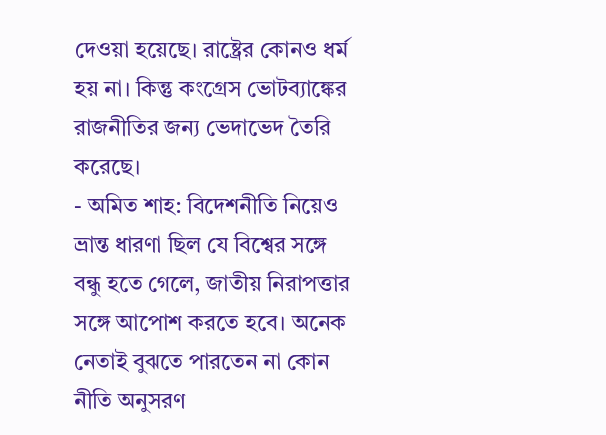দেওয়া হয়েছে। রাষ্ট্রের কোনও ধর্ম হয় না। কিন্তু কংগ্রেস ভোটব্যাঙ্কের রাজনীতির জন্য ভেদাভেদ তৈরি করেছে।
- অমিত শাহ: বিদেশনীতি নিয়েও ভ্রান্ত ধারণা ছিল যে বিশ্বের সঙ্গে বন্ধু হতে গেলে, জাতীয় নিরাপত্তার সঙ্গে আপোশ করতে হবে। অনেক নেতাই বুঝতে পারতেন না কোন নীতি অনুসরণ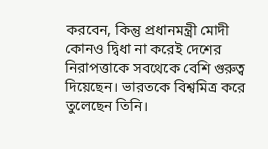করবেন, কিন্তু প্রধানমন্ত্রী মোদী কোনও দ্বিধা না করেই দেশের নিরাপত্তাকে সবথেকে বেশি গুরুত্ব দিয়েছেন। ভারতকে বিশ্বমিত্র করে তুলেছেন তিনি।